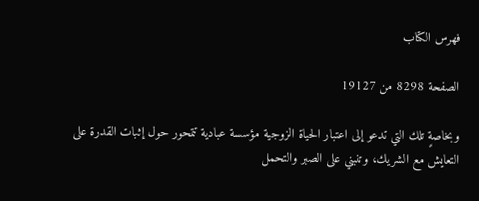فهرس الكتاب

الصفحة 8298 من 19127

وبخاصةٍ تلك التي تدعو إلى اعتبار الحياة الزوجية مؤسسة عبادية تتمحور حول إثبات القدرة على التعايش مع الشريك، وتنبني على الصبر والتحمل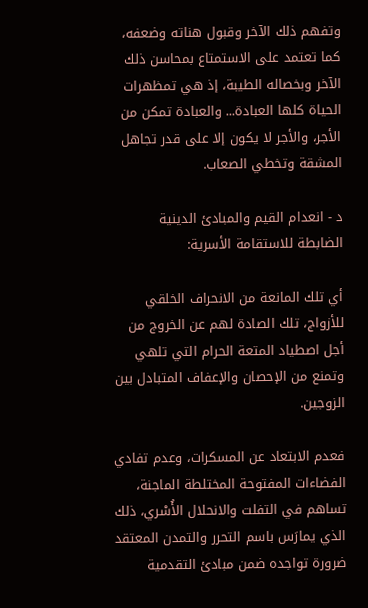وتفهم ذلك الآخر وقبول هناته وضعفه، كما تعتمد على الاستمتاع بمحاسن ذلك الآخر وبخصاله الطيبة، إذ هي تمظهرات الحياة كلها العبادة... والعبادة تمكن من الأجر، والأجر لا يكون إلا على قدر تجاهل المشقة وتخطي الصعاب.

د - انعدام القيم والمبادئ الدينية الضابطة للاستقامة الأسرية:

أي تلك المانعة من الانحراف الخلقي للأزواج، تلك الصادة لهم عن الخروج من أجل اصطياد المتعة الحرام التي تلهي وتمنع من الإحصان والإعفاف المتبادل بين الزوجين.

فعدم الابتعاد عن المسكرات، وعدم تفادي الفضاءات المفتوحة المختلطة الماجنة، تساهم في التفلت والانحلال الأُسْري، ذلك الذي يمارَس باسم التحرر والتمدن المعتقد ضرورة تواجده ضمن مبادئ التقدمية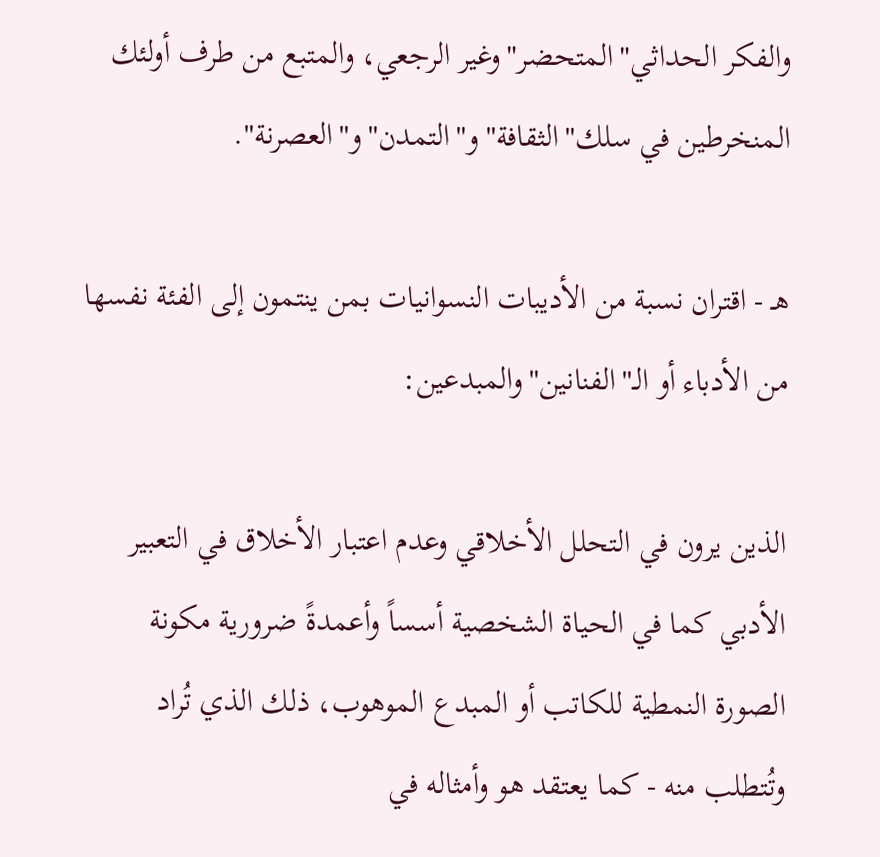والفكر الحداثي"المتحضر"وغير الرجعي، والمتبع من طرف أولئك المنخرطين في سلك"الثقافة"و"التمدن"و"العصرنة".

هـ - اقتران نسبة من الأديبات النسوانيات بمن ينتمون إلى الفئة نفسها من الأدباء أو الـ"الفنانين"والمبدعين:

الذين يرون في التحلل الأخلاقي وعدم اعتبار الأخلاق في التعبير الأدبي كما في الحياة الشخصية أسساً وأعمدةً ضرورية مكونة الصورة النمطية للكاتب أو المبدع الموهوب، ذلك الذي تُراد وتُتطلب منه - كما يعتقد هو وأمثاله في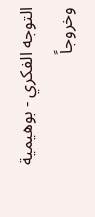التوجه الفكري - بوهيمية وخروجاً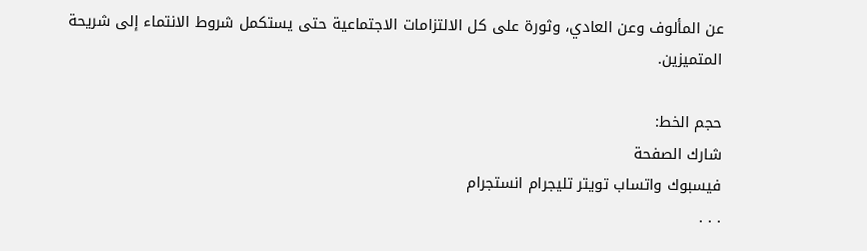عن المألوف وعن العادي، وثورة على كل الالتزامات الاجتماعية حتى يستكمل شروط الانتماء إلى شريحة المتميزين.

حجم الخط:
شارك الصفحة
فيسبوك واتساب تويتر تليجرام انستجرام
. . .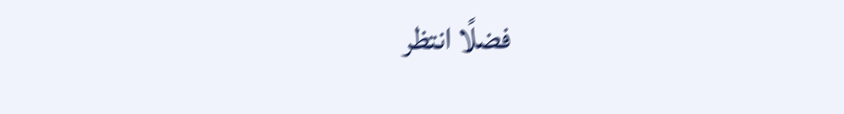فضلًا انتظر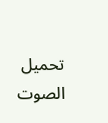تحميل الصوت